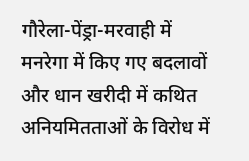गौरेला-पेंड्रा-मरवाही में मनरेगा में किए गए बदलावों और धान खरीदी में कथित अनियमितताओं के विरोध में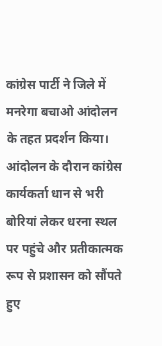कांग्रेस पार्टी ने जिले में मनरेगा बचाओ आंदोलन के तहत प्रदर्शन किया। आंदोलन के दौरान कांग्रेस कार्यकर्ता धान से भरी बोरियां लेकर धरना स्थल पर पहुंचे और प्रतीकात्मक रूप से प्रशासन को सौंपते हुए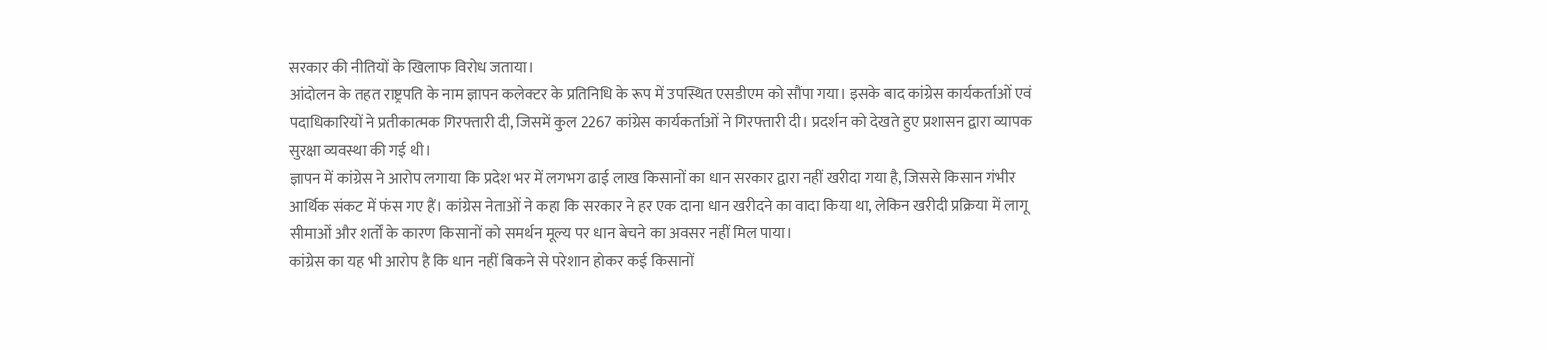सरकार की नीतियों के खिलाफ विरोध जताया।
आंदोलन के तहत राष्ट्रपति के नाम ज्ञापन कलेक्टर के प्रतिनिधि के रूप में उपस्थित एसडीएम को सौंपा गया। इसके बाद कांग्रेस कार्यकर्ताओं एवं पदाधिकारियों ने प्रतीकात्मक गिरफ्तारी दी, जिसमें कुल 2267 कांग्रेस कार्यकर्ताओं ने गिरफ्तारी दी। प्रदर्शन को देखते हुए प्रशासन द्वारा व्यापक सुरक्षा व्यवस्था की गई थी।
ज्ञापन में कांग्रेस ने आरोप लगाया कि प्रदेश भर में लगभग ढाई लाख किसानों का धान सरकार द्वारा नहीं खरीदा गया है, जिससे किसान गंभीर आर्थिक संकट में फंस गए हैं। कांग्रेस नेताओं ने कहा कि सरकार ने हर एक दाना धान खरीदने का वादा किया था, लेकिन खरीदी प्रक्रिया में लागू सीमाओं और शर्तों के कारण किसानों को समर्थन मूल्य पर धान बेचने का अवसर नहीं मिल पाया।
कांग्रेस का यह भी आरोप है कि धान नहीं बिकने से परेशान होकर कई किसानों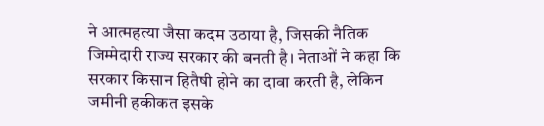ने आत्महत्या जैसा कदम उठाया है, जिसकी नैतिक जिम्मेदारी राज्य सरकार की बनती है। नेताओं ने कहा कि सरकार किसान हितैषी होने का दावा करती है, लेकिन जमीनी हकीकत इसके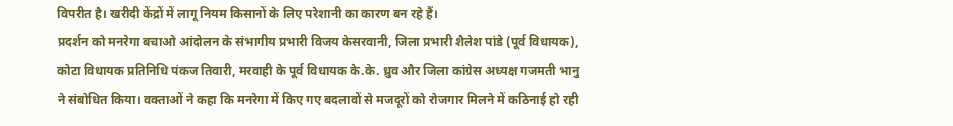विपरीत है। खरीदी केंद्रों में लागू नियम किसानों के लिए परेशानी का कारण बन रहे हैं।
प्रदर्शन को मनरेगा बचाओ आंदोलन के संभागीय प्रभारी विजय केसरवानी, जिला प्रभारी शैलेश पांडे (पूर्व विधायक), कोटा विधायक प्रतिनिधि पंकज तिवारी, मरवाही के पूर्व विधायक के.के. ध्रुव और जिला कांग्रेस अध्यक्ष गजमती भानु ने संबोधित किया। वक्ताओं ने कहा कि मनरेगा में किए गए बदलावों से मजदूरों को रोजगार मिलने में कठिनाई हो रही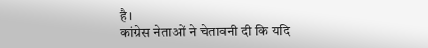है।
कांग्रेस नेताओं ने चेतावनी दी कि यदि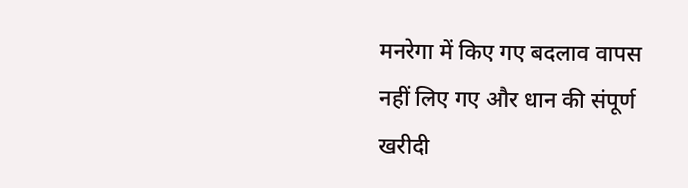मनरेगा में किए गए बदलाव वापस नहीं लिए गए और धान की संपूर्ण खरीदी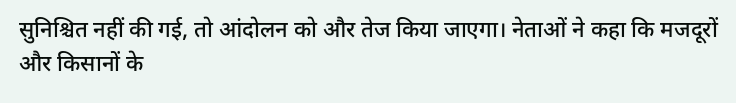सुनिश्चित नहीं की गई, तो आंदोलन को और तेज किया जाएगा। नेताओं ने कहा कि मजदूरों और किसानों के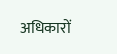अधिकारों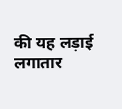की यह लड़ाई लगातार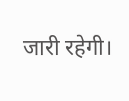जारी रहेगी।